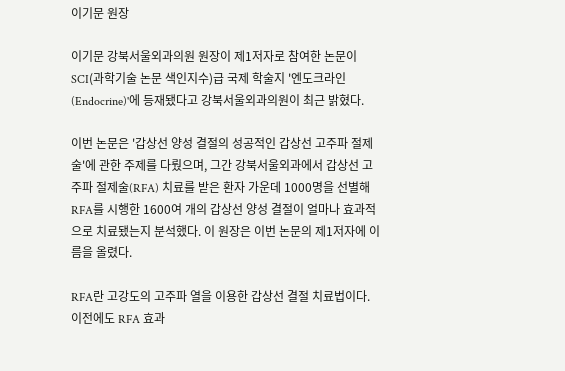이기문 원장

이기문 강북서울외과의원 원장이 제1저자로 참여한 논문이 SCI(과학기술 논문 색인지수)급 국제 학술지 '엔도크라인(Endocrine)'에 등재됐다고 강북서울외과의원이 최근 밝혔다.

이번 논문은 '갑상선 양성 결절의 성공적인 갑상선 고주파 절제술'에 관한 주제를 다뤘으며, 그간 강북서울외과에서 갑상선 고주파 절제술(RFA) 치료를 받은 환자 가운데 1000명을 선별해 RFA를 시행한 1600여 개의 갑상선 양성 결절이 얼마나 효과적으로 치료됐는지 분석했다. 이 원장은 이번 논문의 제1저자에 이름을 올렸다.

RFA란 고강도의 고주파 열을 이용한 갑상선 결절 치료법이다. 이전에도 RFA 효과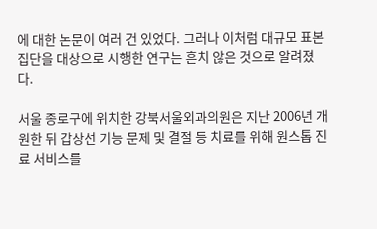에 대한 논문이 여러 건 있었다. 그러나 이처럼 대규모 표본 집단을 대상으로 시행한 연구는 흔치 않은 것으로 알려졌다.

서울 종로구에 위치한 강북서울외과의원은 지난 2006년 개원한 뒤 갑상선 기능 문제 및 결절 등 치료를 위해 원스톱 진료 서비스를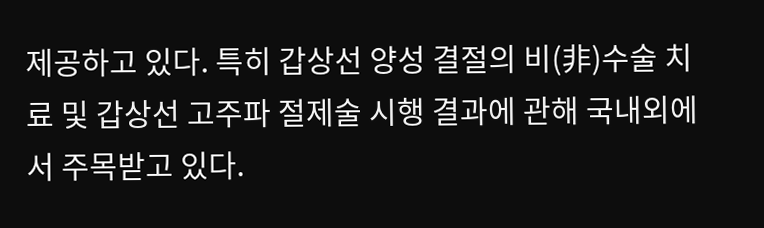제공하고 있다. 특히 갑상선 양성 결절의 비(非)수술 치료 및 갑상선 고주파 절제술 시행 결과에 관해 국내외에서 주목받고 있다.